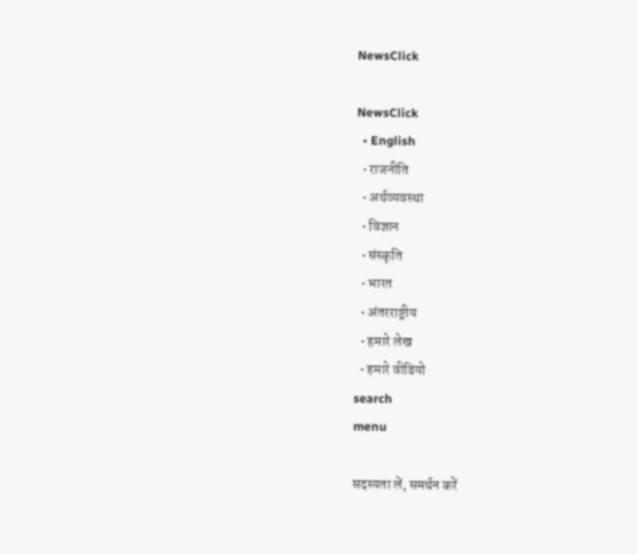NewsClick

NewsClick
  • English
  • राजनीति
  • अर्थव्यवस्था
  • विज्ञान
  • संस्कृति
  • भारत
  • अंतरराष्ट्रीय
  • हमारे लेख
  • हमारे वीडियो
search
menu

सदस्यता लें, समर्थन करें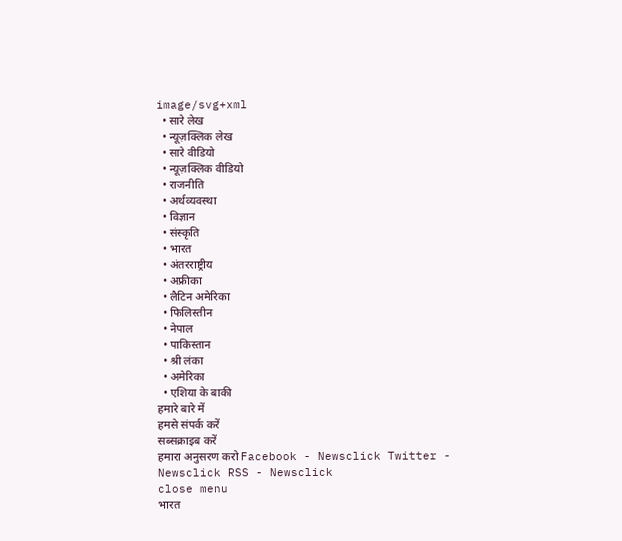image/svg+xml
  • सारे लेख
  • न्यूज़क्लिक लेख
  • सारे वीडियो
  • न्यूज़क्लिक वीडियो
  • राजनीति
  • अर्थव्यवस्था
  • विज्ञान
  • संस्कृति
  • भारत
  • अंतरराष्ट्रीय
  • अफ्रीका
  • लैटिन अमेरिका
  • फिलिस्तीन
  • नेपाल
  • पाकिस्तान
  • श्री लंका
  • अमेरिका
  • एशिया के बाकी
हमारे बारे में
हमसे संपर्क करें
सब्सक्राइब करें
हमारा अनुसरण करो Facebook - Newsclick Twitter - Newsclick RSS - Newsclick
close menu
भारत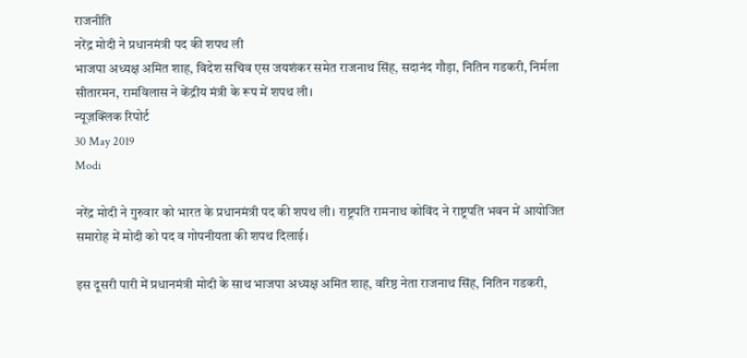राजनीति
नरेंद्र मोदी ने प्रधानमंत्री पद की शपथ ली
भाजपा अध्यक्ष अमित शाह, विदेश सचिव एस जयशंकर समेत राजनाथ सिंह, सदानंद गौड़ा, नितिन गडकरी, निर्मला सीतारमन, रामविलास ने केंद्रीय मंत्री के रूप में शपथ ली।
न्यूज़क्लिक रिपोर्ट
30 May 2019
Modi

नरेंद्र मोदी ने गुरुवार को भारत के प्रधानमंत्री पद की शपथ ली। राष्ट्रपति रामनाथ कोविंद ने राष्ट्रपति भवन में आयोजित समारोह में मोदी को पद व गोपनीयता की शपथ दिलाई।

इस दूसरी पारी में प्रधानमंत्री मोदी के साथ भाजपा अध्यक्ष अमित शाह, वरिष्ठ नेता राजनाथ सिंह, नितिन गडकरी,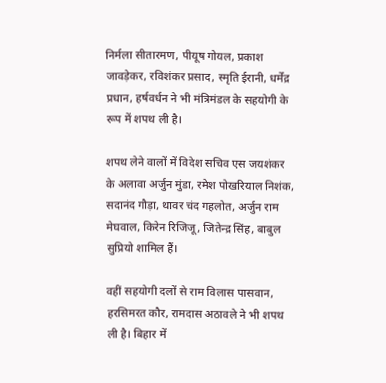निर्मला सीतारमण, पीयूष गोयल, प्रकाश जावड़ेकर, रविशंकर प्रसाद, स्मृति ईरानी, धर्मेंद्र प्रधान, हर्षवर्धन ने भी मंत्रिमंडल के सहयोगी के रूप में शपथ ली है।

शपथ लेने वालों में विदेश सचिव एस जयशंकर के अलावा अर्जुन मुंडा, रमेश पोखरियाल निशंक, सदानंद गौड़ा, थावर चंद गहलोत, अर्जुन राम मेघवाल, किरेन रिजिजू, जितेन्द्र सिंह, बाबुल सुप्रियो शामिल हैं।

वहीं सहयोगी दलों से राम विलास पासवान, हरसिमरत कौर, रामदास अठावले ने भी शपथ ली है। बिहार में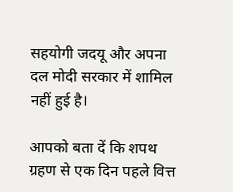सहयोगी जदयू और अपना दल मोदी सरकार में शामिल नहीं हुई है।

आपको बता दें कि शपथ ग्रहण से एक दिन पहले वित्त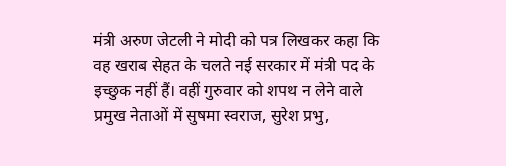मंत्री अरुण जेटली ने मोदी को पत्र लिखकर कहा कि वह खराब सेहत के चलते नई सरकार में मंत्री पद के इच्छुक नहीं हैं। वहीं गुरुवार को शपथ न लेने वाले प्रमुख नेताओं में सुषमा स्वराज, सुरेश प्रभु,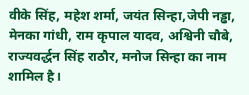वीके सिंह, महेश शर्मा, जयंत सिन्हा,जेपी नड्ढा, मेनका गांधी, राम कृपाल यादव, अश्विनी चौबे, राज्यवर्द्धन सिंह राठौर, मनोज सिन्हा का नाम शामिल है।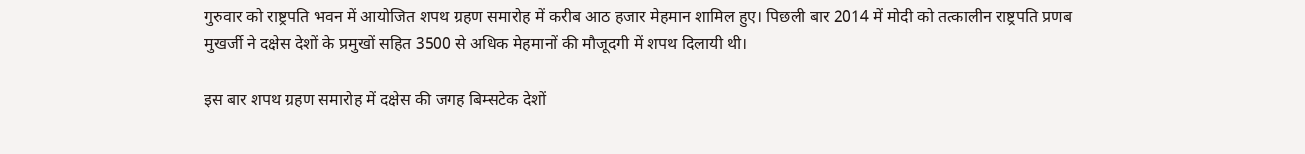गुरुवार को राष्ट्रपति भवन में आयोजित शपथ ग्रहण समारोह में करीब आठ हजार मेहमान शामिल हुए। पिछली बार 2014 में मोदी को तत्कालीन राष्ट्रपति प्रणब मुखर्जी ने दक्षेस देशों के प्रमुखों सहित 3500 से अधिक मेहमानों की मौजूदगी में शपथ दिलायी थी।

इस बार शपथ ग्रहण समारोह में दक्षेस की जगह बिम्सटेक देशों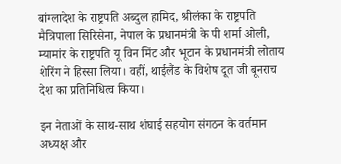बांग्लादेश के राष्ट्रपति अब्दुल हामिद, श्रीलंका के राष्ट्रपति मैत्रिपाला सिरिसेना, नेपाल के प्रधानमंत्री के पी शर्मा ओली, म्यामांर के राष्ट्रपति यू विन मिंट और भूटान के प्रधानमंत्री लोताय शेरिंग ने हिस्सा लिया। वहीं, थाईलैंड के विशेष दूत जी बूनराच देश का प्रतिनिधित्व किया।

इन नेताओं के साथ-साथ शंघाई सहयोग संगठन के वर्तमान अध्यक्ष और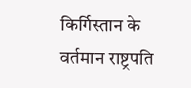किर्गिस्तान के वर्तमान राष्ट्रपति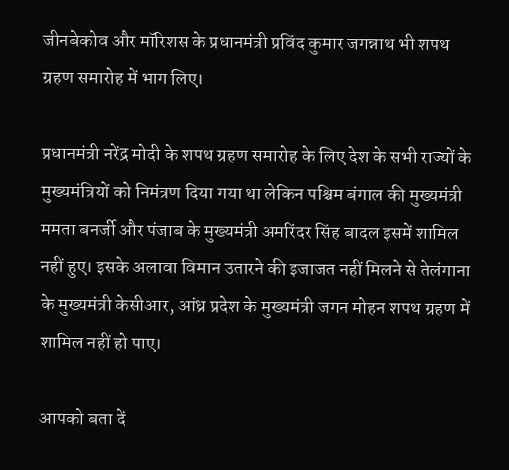जीनबेकोव और मॉरिशस के प्रधानमंत्री प्रविंद कुमार जगन्नाथ भी शपथ ग्रहण समारोह में भाग लिए।

प्रधानमंत्री नरेंद्र मोदी के शपथ ग्रहण समारोह के लिए देश के सभी राज्‍यों के मुख्‍यमंत्रियों को निमंत्रण दिया गया था लेकिन पश्चिम बंगाल की मुख्यमंत्री ममता बनर्जी और पंजाब के मुख्यमंत्री अमरिंदर सिंह बादल इसमें शामिल नहीं हुए। इसके अलावा विमान उतारने की इजाजत नहीं मिलने से तेलंगाना के मुख्यमंत्री केसीआर, आंध्र प्रदेश के मुख्यमंत्री जगन मोहन शपथ ग्रहण में शामिल नहीं हो पाए।

आपको बता दें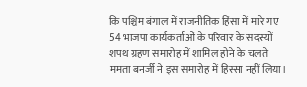कि पश्चिम बंगाल में राजनीतिक हिंसा में मारे गए 54 भाजपा कार्यकर्ताओं के परिवार के सदस्यों शपथ ग्रहण समारोह में शामिल होने के चलते ममता बनर्जी ने इस समारोह में हिस्सा नहीं लिया।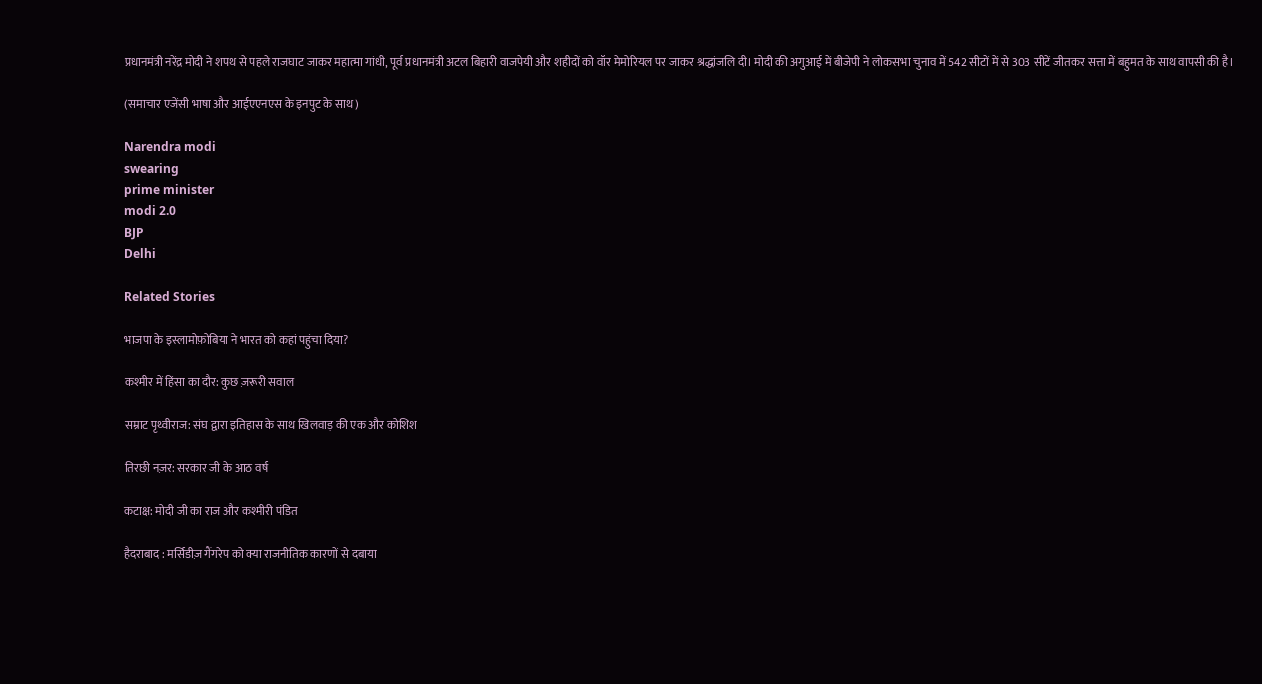प्रधानमंत्री नरेंद्र मोदी ने शपथ से पहले राजघाट जाकर महात्मा गांधी, पूर्व प्रधानमंत्री अटल बिहारी वाजपेयी और शहीदों को वॉर मेमोरियल पर जाकर श्रद्धांजलि दी। मोदी की अगुआई में बीजेपी ने लोकसभा चुनाव में 542 सीटों में से 303 सीटें जीतकर सत्ता में बहुमत के साथ वापसी की है।

(समाचार एजेंसी भाषा और आईएएनएस के इनपुट के साथ)

Narendra modi
swearing
prime minister
modi 2.0
BJP
Delhi

Related Stories

भाजपा के इस्लामोफ़ोबिया ने भारत को कहां पहुंचा दिया?

कश्मीर में हिंसा का दौर: कुछ ज़रूरी सवाल

सम्राट पृथ्वीराज: संघ द्वारा इतिहास के साथ खिलवाड़ की एक और कोशिश

तिरछी नज़र: सरकार जी के आठ वर्ष

कटाक्ष: मोदी जी का राज और कश्मीरी पंडित

हैदराबाद : मर्सिडीज़ गैंगरेप को क्या राजनीतिक कारणों से दबाया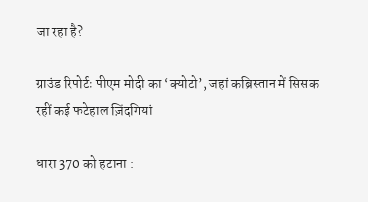जा रहा है?

ग्राउंड रिपोर्टः पीएम मोदी का ‘क्योटो’, जहां कब्रिस्तान में सिसक रहीं कई फटेहाल ज़िंदगियां

धारा 370 को हटाना :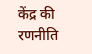केंद्र की रणनीति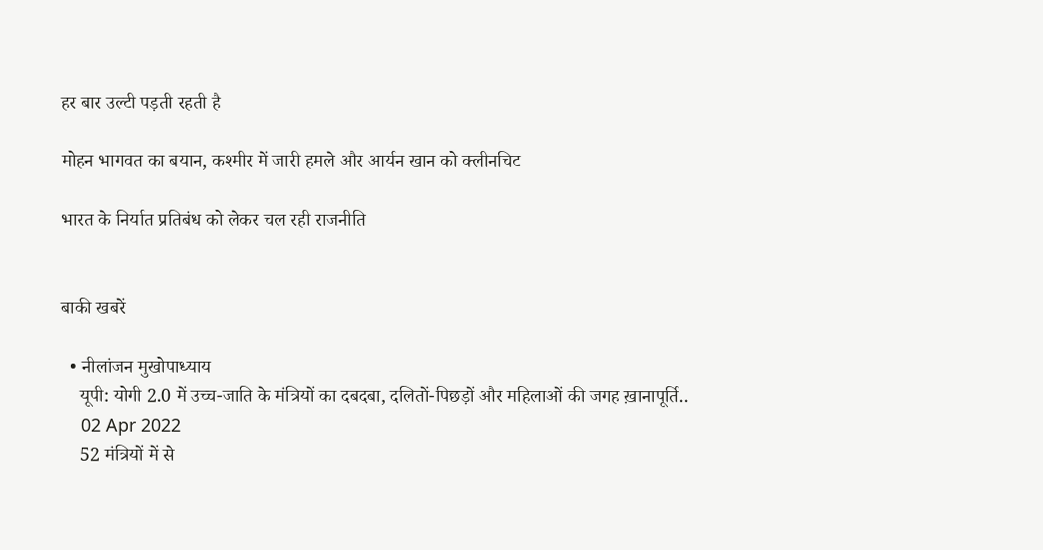हर बार उल्टी पड़ती रहती है

मोहन भागवत का बयान, कश्मीर में जारी हमले और आर्यन खान को क्लीनचिट

भारत के निर्यात प्रतिबंध को लेकर चल रही राजनीति


बाकी खबरें

  • नीलांजन मुखोपाध्याय
    यूपी: योगी 2.0 में उच्च-जाति के मंत्रियों का दबदबा, दलितों-पिछड़ों और महिलाओं की जगह ख़ानापूर्ति..
    02 Apr 2022
    52 मंत्रियों में से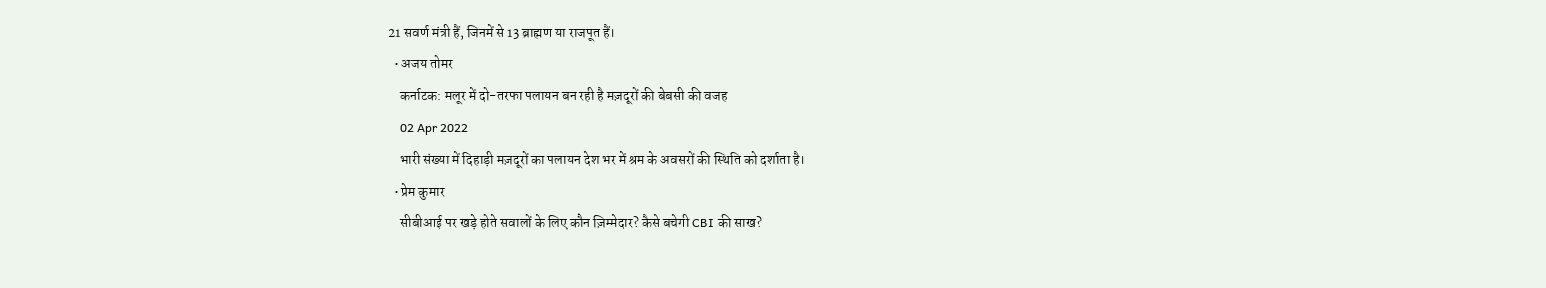21 सवर्ण मंत्री हैं, जिनमें से 13 ब्राह्मण या राजपूत हैं।
  • अजय तोमर
    कर्नाटक: मलूर में दो-तरफा पलायन बन रही है मज़दूरों की बेबसी की वजह
    02 Apr 2022
    भारी संख्या में दिहाड़ी मज़दूरों का पलायन देश भर में श्रम के अवसरों की स्थिति को दर्शाता है।
  • प्रेम कुमार
    सीबीआई पर खड़े होते सवालों के लिए कौन ज़िम्मेदार? कैसे बचेगी CBI की साख?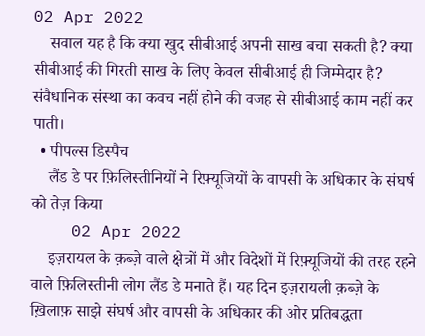02 Apr 2022
    सवाल यह है कि क्या खुद सीबीआई अपनी साख बचा सकती है? क्या सीबीआई की गिरती साख के लिए केवल सीबीआई ही जिम्मेदार है? संवैधानिक संस्था का कवच नहीं होने की वजह से सीबीआई काम नहीं कर पाती।
  • पीपल्स डिस्पैच
    लैंड डे पर फ़िलिस्तीनियों ने रिफ़्यूजियों के वापसी के अधिकार के संघर्ष को तेज़ किया
    02 Apr 2022
    इज़रायल के क़ब्ज़े वाले क्षेत्रों में और विदेशों में रिफ़्यूजियों की तरह रहने वाले फ़िलिस्तीनी लोग लैंड डे मनाते हैं। यह दिन इज़रायली क़ब्ज़े के ख़िलाफ़ साझे संघर्ष और वापसी के अधिकार की ओर प्रतिबद्धता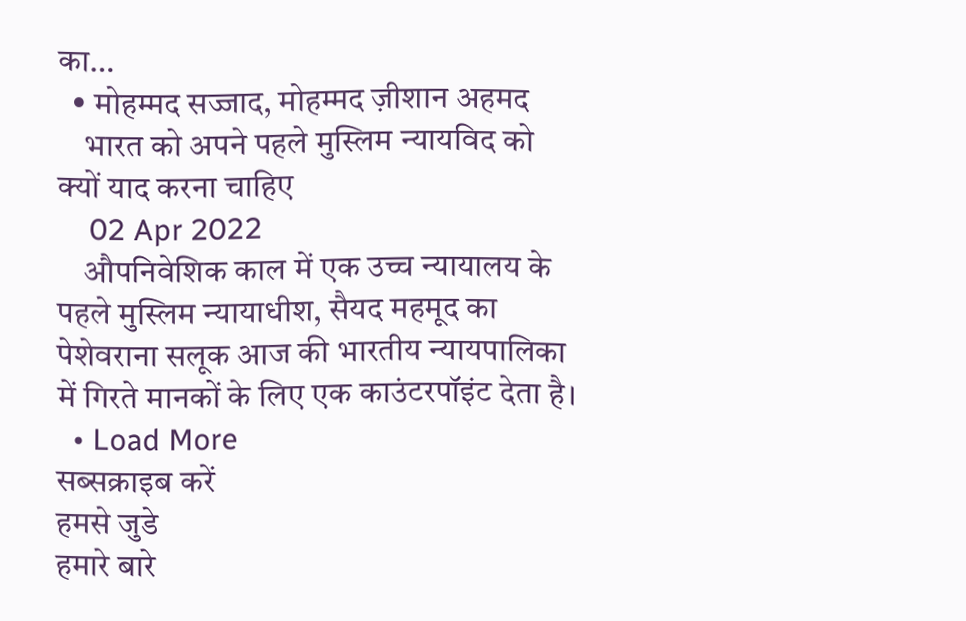का…
  • मोहम्मद सज्जाद, मोहम्मद ज़ीशान अहमद
    भारत को अपने पहले मुस्लिम न्यायविद को क्यों याद करना चाहिए
    02 Apr 2022
    औपनिवेशिक काल में एक उच्च न्यायालय के पहले मुस्लिम न्यायाधीश, सैयद महमूद का पेशेवराना सलूक आज की भारतीय न्यायपालिका में गिरते मानकों के लिए एक काउंटरपॉइंट देता है।
  • Load More
सब्सक्राइब करें
हमसे जुडे
हमारे बारे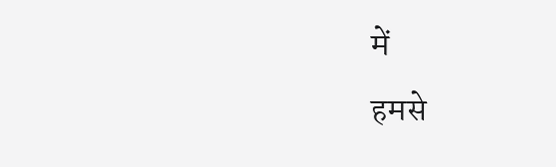में
हमसे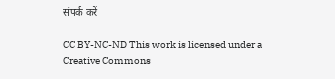संपर्क करें

CC BY-NC-ND This work is licensed under a Creative Commons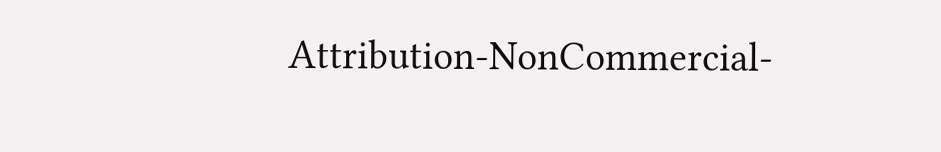Attribution-NonCommercial-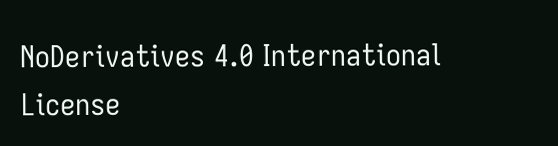NoDerivatives 4.0 International License